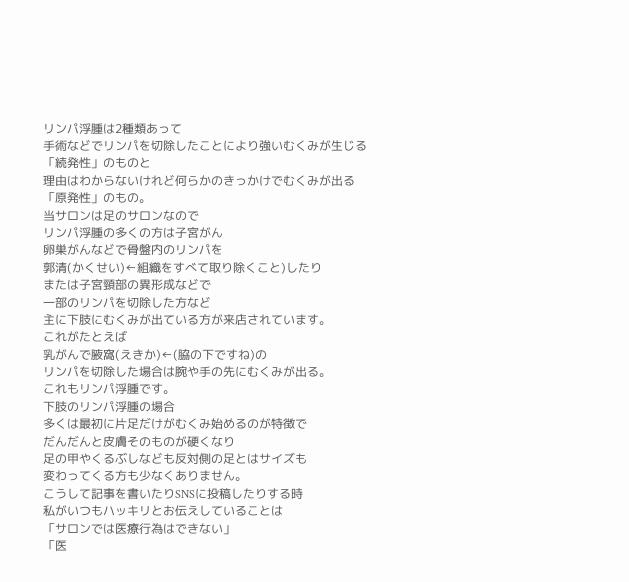リンパ浮腫は2種類あって
手術などでリンパを切除したことにより強いむくみが生じる「続発性」のものと
理由はわからないけれど何らかのきっかけでむくみが出る「原発性」のもの。
当サロンは足のサロンなので
リンパ浮腫の多くの方は子宮がん
卵巣がんなどで骨盤内のリンパを
郭清(かくせい)←組織をすべて取り除くこと)したり
または子宮頸部の異形成などで
一部のリンパを切除した方など
主に下肢にむくみが出ている方が来店されています。
これがたとえば
乳がんで腋窩(えきか)←(脇の下ですね)の
リンパを切除した場合は腕や手の先にむくみが出る。
これもリンパ浮腫です。
下肢のリンパ浮腫の場合
多くは最初に片足だけがむくみ始めるのが特徴で
だんだんと皮膚そのものが硬くなり
足の甲やくるぶしなども反対側の足とはサイズも
変わってくる方も少なくありません。
こうして記事を書いたりSNSに投稿したりする時
私がいつもハッキリとお伝えしていることは
「サロンでは医療行為はできない」
「医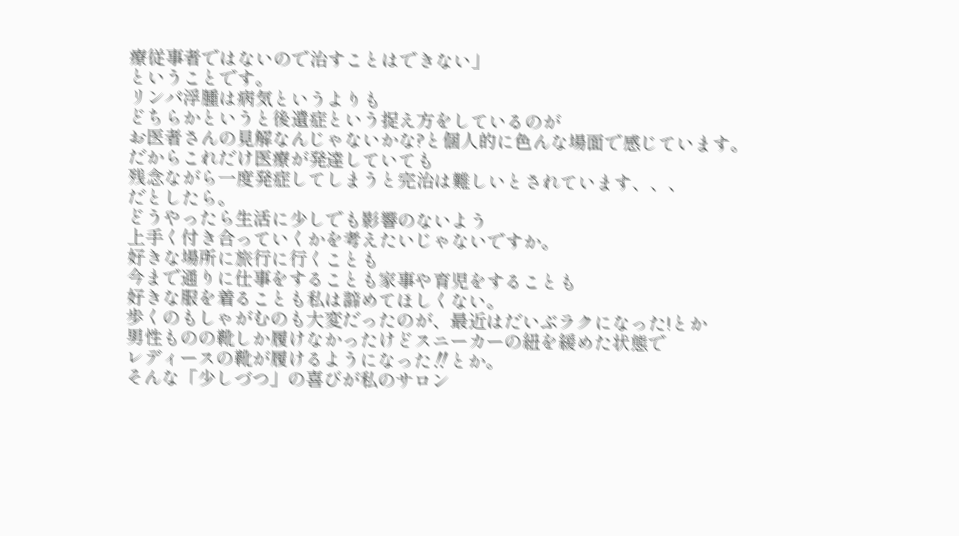療従事者ではないので治すことはできない」
ということです。
リンパ浮腫は病気というよりも
どちらかというと後遺症という捉え方をしているのが
お医者さんの見解なんじゃないかな?と個人的に色んな場面で感じています。
だからこれだけ医療が発達していても
残念ながら一度発症してしまうと完治は難しいとされています、、、
だとしたら。
どうやったら生活に少しでも影響のないよう
上手く付き合っていくかを考えたいじゃないですか。
好きな場所に旅行に行くことも
今まで通りに仕事をすることも家事や育児をすることも
好きな服を着ることも私は諦めてほしくない。
歩くのもしゃがむのも大変だったのが、最近はだいぶラクになった!とか
男性ものの靴しか履けなかったけどスニーカーの紐を緩めた状態で
レディースの靴が履けるようになった‼とか。
そんな「少しづつ」の喜びが私のサロン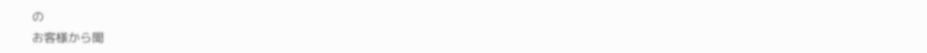の
お客様から聞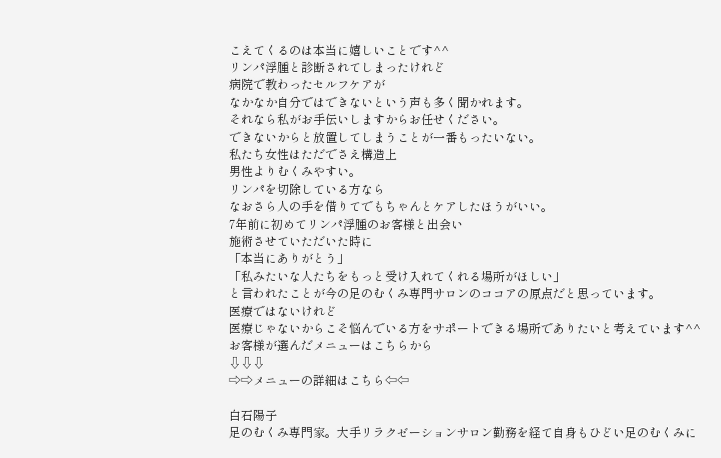こえてくるのは本当に嬉しいことです^^
リンパ浮腫と診断されてしまったけれど
病院で教わったセルフケアが
なかなか自分ではできないという声も多く聞かれます。
それなら私がお手伝いしますからお任せください。
できないからと放置してしまうことが一番もったいない。
私たち女性はただでさえ構造上
男性よりむくみやすい。
リンパを切除している方なら
なおさら人の手を借りてでもちゃんとケアしたほうがいい。
7年前に初めてリンパ浮腫のお客様と出会い
施術させていただいた時に
「本当にありがとう」
「私みたいな人たちをもっと受け入れてくれる場所がほしい」
と言われたことが今の足のむくみ専門サロンのココアの原点だと思っています。
医療ではないけれど
医療じゃないからこそ悩んでいる方をサポートできる場所でありたいと考えています^^
お客様が選んだメニューはこちらから
⇩⇩⇩
⇨⇨メニューの詳細はこちら⇦⇦

白石陽子
足のむくみ専門家。大手リラクゼーションサロン勤務を経て自身もひどい足のむくみに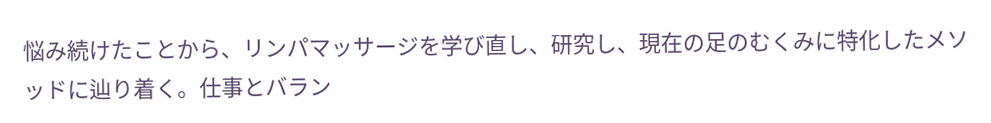悩み続けたことから、リンパマッサージを学び直し、研究し、現在の足のむくみに特化したメソッドに辿り着く。仕事とバラン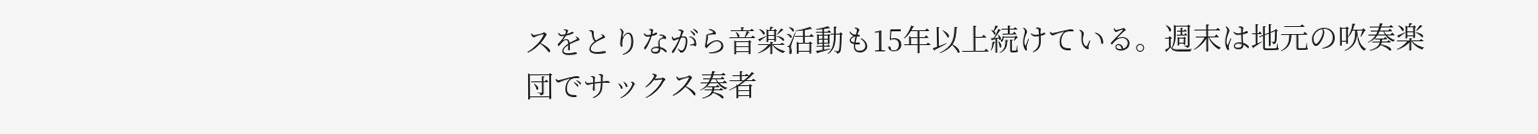スをとりながら音楽活動も15年以上続けている。週末は地元の吹奏楽団でサックス奏者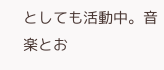としても活動中。音楽とお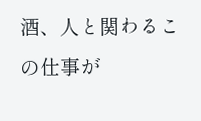酒、人と関わるこの仕事が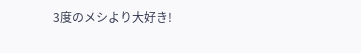3度のメシより大好き!